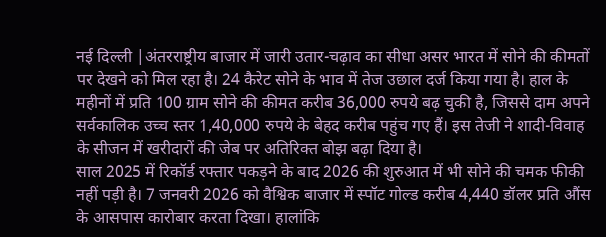नई दिल्ली |अंतरराष्ट्रीय बाजार में जारी उतार-चढ़ाव का सीधा असर भारत में सोने की कीमतों पर देखने को मिल रहा है। 24 कैरेट सोने के भाव में तेज उछाल दर्ज किया गया है। हाल के महीनों में प्रति 100 ग्राम सोने की कीमत करीब 36,000 रुपये बढ़ चुकी है, जिससे दाम अपने सर्वकालिक उच्च स्तर 1,40,000 रुपये के बेहद करीब पहुंच गए हैं। इस तेजी ने शादी-विवाह के सीजन में खरीदारों की जेब पर अतिरिक्त बोझ बढ़ा दिया है।
साल 2025 में रिकॉर्ड रफ्तार पकड़ने के बाद 2026 की शुरुआत में भी सोने की चमक फीकी नहीं पड़ी है। 7 जनवरी 2026 को वैश्विक बाजार में स्पॉट गोल्ड करीब 4,440 डॉलर प्रति औंस के आसपास कारोबार करता दिखा। हालांकि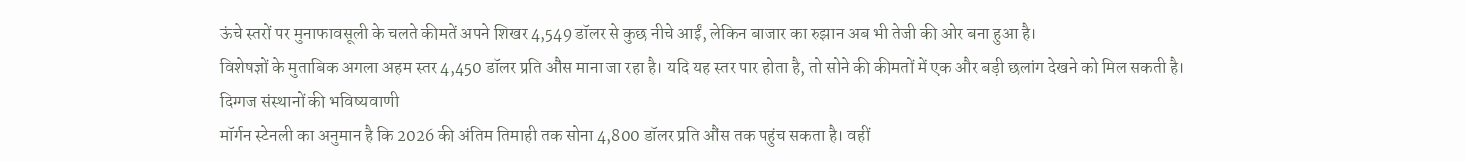ऊंचे स्तरों पर मुनाफावसूली के चलते कीमतें अपने शिखर 4,549 डॉलर से कुछ नीचे आईं, लेकिन बाजार का रुझान अब भी तेजी की ओर बना हुआ है।
विशेषज्ञों के मुताबिक अगला अहम स्तर 4,450 डॉलर प्रति औंस माना जा रहा है। यदि यह स्तर पार होता है, तो सोने की कीमतों में एक और बड़ी छलांग देखने को मिल सकती है।
दिग्गज संस्थानों की भविष्यवाणी
मॉर्गन स्टेनली का अनुमान है कि 2026 की अंतिम तिमाही तक सोना 4,800 डॉलर प्रति औंस तक पहुंच सकता है। वहीं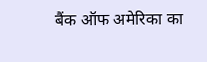बैंक ऑफ अमेरिका का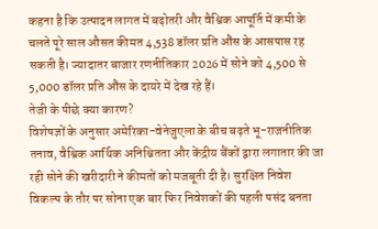कहना है कि उत्पादन लागत में बढ़ोतरी और वैश्विक आपूर्ति में कमी के चलते पूरे साल औसत कीमत 4,538 डॉलर प्रति औंस के आसपास रह सकती है। ज्यादातर बाजार रणनीतिकार 2026 में सोने को 4,500 से 5,000 डॉलर प्रति औंस के दायरे में देख रहे हैं।
तेजी के पीछे क्या कारण?
विशेषज्ञों के अनुसार अमेरिका-वेनेजुएला के बीच बढ़ते भू-राजनीतिक तनाव, वैश्विक आर्थिक अनिश्चितता और केंद्रीय बैंकों द्वारा लगातार की जा रही सोने की खरीदारी ने कीमतों को मजबूती दी है। सुरक्षित निवेश विकल्प के तौर पर सोना एक बार फिर निवेशकों की पहली पसंद बनता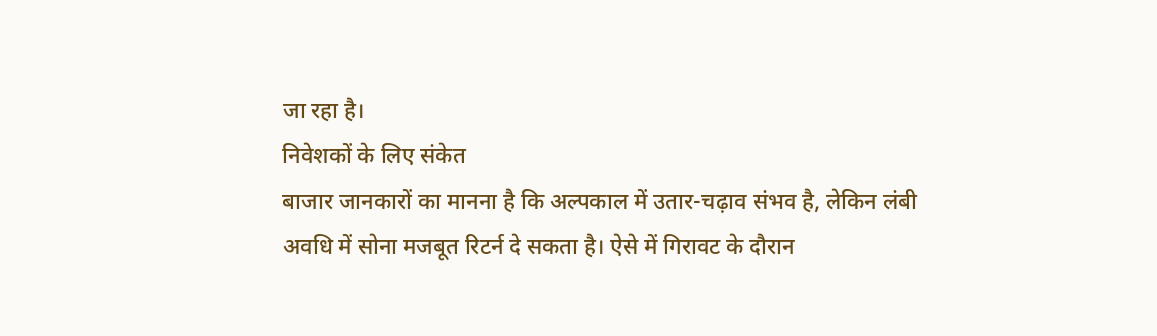जा रहा है।
निवेशकों के लिए संकेत
बाजार जानकारों का मानना है कि अल्पकाल में उतार-चढ़ाव संभव है, लेकिन लंबी अवधि में सोना मजबूत रिटर्न दे सकता है। ऐसे में गिरावट के दौरान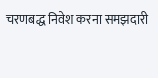चरणबद्ध निवेश करना समझदारी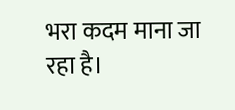भरा कदम माना जा रहा है।